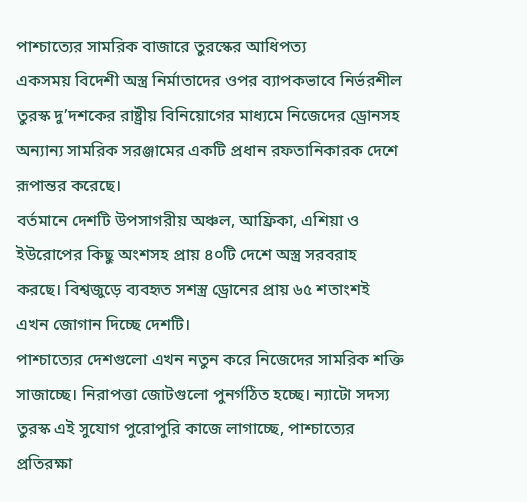পাশ্চাত্যের সামরিক বাজারে তুরস্কের আধিপত্য
একসময় বিদেশী অস্ত্র নির্মাতাদের ওপর ব্যাপকভাবে নির্ভরশীল তুরস্ক দু’দশকের রাষ্ট্রীয় বিনিয়োগের মাধ্যমে নিজেদের ড্রোনসহ অন্যান্য সামরিক সরঞ্জামের একটি প্রধান রফতানিকারক দেশে রূপান্তর করেছে।
বর্তমানে দেশটি উপসাগরীয় অঞ্চল, আফ্রিকা, এশিয়া ও ইউরোপের কিছু অংশসহ প্রায় ৪০টি দেশে অস্ত্র সরবরাহ করছে। বিশ্বজুড়ে ব্যবহৃত সশস্ত্র ড্রোনের প্রায় ৬৫ শতাংশই এখন জোগান দিচ্ছে দেশটি।
পাশ্চাত্যের দেশগুলো এখন নতুন করে নিজেদের সামরিক শক্তি সাজাচ্ছে। নিরাপত্তা জোটগুলো পুনর্গঠিত হচ্ছে। ন্যাটো সদস্য তুরস্ক এই সুযোগ পুরোপুরি কাজে লাগাচ্ছে, পাশ্চাত্যের প্রতিরক্ষা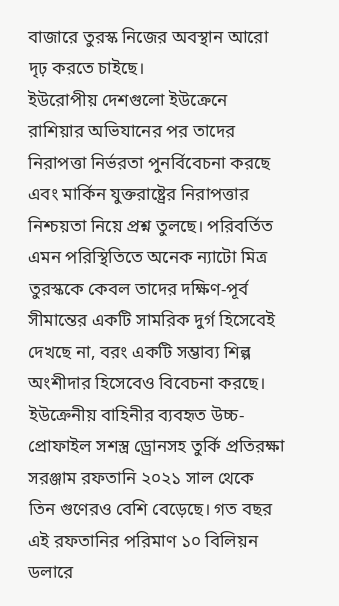বাজারে তুরস্ক নিজের অবস্থান আরো দৃঢ় করতে চাইছে।
ইউরোপীয় দেশগুলো ইউক্রেনে রাশিয়ার অভিযানের পর তাদের নিরাপত্তা নির্ভরতা পুনর্বিবেচনা করছে এবং মার্কিন যুক্তরাষ্ট্রের নিরাপত্তার নিশ্চয়তা নিয়ে প্রশ্ন তুলছে। পরিবর্তিত এমন পরিস্থিতিতে অনেক ন্যাটো মিত্র তুরস্ককে কেবল তাদের দক্ষিণ-পূর্ব সীমান্তের একটি সামরিক দুর্গ হিসেবেই দেখছে না, বরং একটি সম্ভাব্য শিল্প অংশীদার হিসেবেও বিবেচনা করছে।
ইউক্রেনীয় বাহিনীর ব্যবহৃত উচ্চ-প্রোফাইল সশস্ত্র ড্রোনসহ তুর্কি প্রতিরক্ষা সরঞ্জাম রফতানি ২০২১ সাল থেকে তিন গুণেরও বেশি বেড়েছে। গত বছর এই রফতানির পরিমাণ ১০ বিলিয়ন ডলারে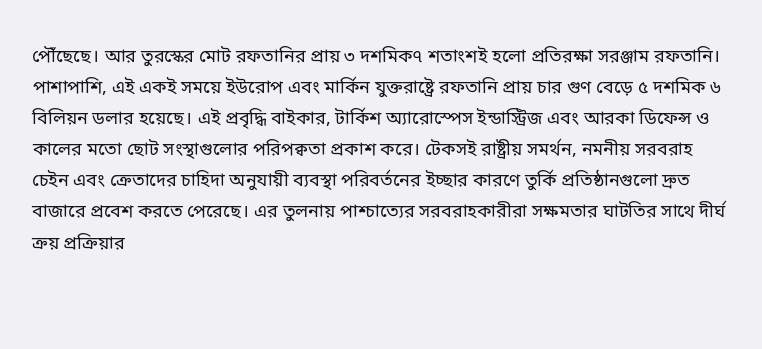পৌঁছেছে। আর তুরস্কের মোট রফতানির প্রায় ৩ দশমিক৭ শতাংশই হলো প্রতিরক্ষা সরঞ্জাম রফতানি।
পাশাপাশি, এই একই সময়ে ইউরোপ এবং মার্কিন যুক্তরাষ্ট্রে রফতানি প্রায় চার গুণ বেড়ে ৫ দশমিক ৬ বিলিয়ন ডলার হয়েছে। এই প্রবৃদ্ধি বাইকার, টার্কিশ অ্যারোস্পেস ইন্ডাস্ট্রিজ এবং আরকা ডিফেন্স ও কালের মতো ছোট সংস্থাগুলোর পরিপক্বতা প্রকাশ করে। টেকসই রাষ্ট্রীয় সমর্থন, নমনীয় সরবরাহ চেইন এবং ক্রেতাদের চাহিদা অনুযায়ী ব্যবস্থা পরিবর্তনের ইচ্ছার কারণে তুর্কি প্রতিষ্ঠানগুলো দ্রুত বাজারে প্রবেশ করতে পেরেছে। এর তুলনায় পাশ্চাত্যের সরবরাহকারীরা সক্ষমতার ঘাটতির সাথে দীর্ঘ ক্রয় প্রক্রিয়ার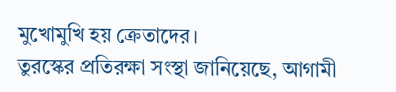মুখোমুখি হয় ক্রেতাদের।
তুরস্কের প্রতিরক্ষা সংস্থা জানিয়েছে, আগামী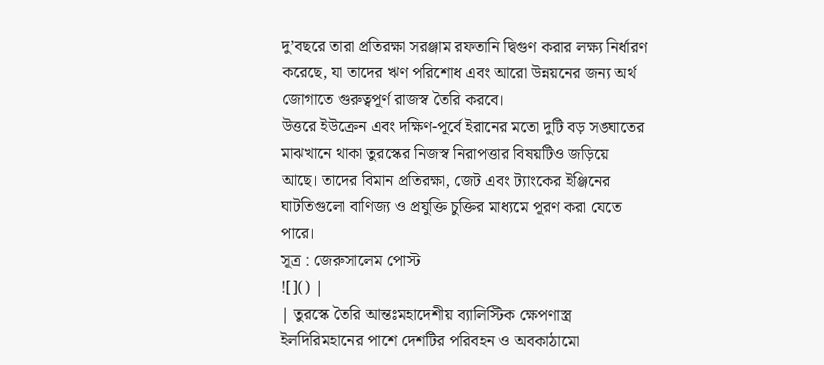দু’বছরে তারা প্রতিরক্ষা সরঞ্জাম রফতানি দ্বিগুণ করার লক্ষ্য নির্ধারণ করেছে, যা তাদের ঋণ পরিশোধ এবং আরো উন্নয়নের জন্য অর্থ জোগাতে গুরুত্বপূর্ণ রাজস্ব তৈরি করবে।
উত্তরে ইউক্রেন এবং দক্ষিণ-পূর্বে ইরানের মতো দুটি বড় সঙ্ঘাতের মাঝখানে থাকা তুরস্কের নিজস্ব নিরাপত্তার বিষয়টিও জড়িয়ে আছে। তাদের বিমান প্রতিরক্ষা, জেট এবং ট্যাংকের ইঞ্জিনের ঘাটতিগুলো বাণিজ্য ও প্রযুক্তি চুক্তির মাধ্যমে পূরণ করা যেতে পারে।
সূত্র : জেরুসালেম পোস্ট
![]() |
| তুরস্কে তৈরি আন্তঃমহাদেশীয় ব্যালিস্টিক ক্ষেপণাস্ত্র ইলদিরিমহানের পাশে দেশটির পরিবহন ও অবকাঠামো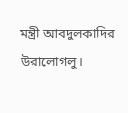মন্ত্রী আবদুলকাদির উরালোগলু।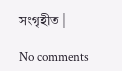সংগৃহীত |

No comments